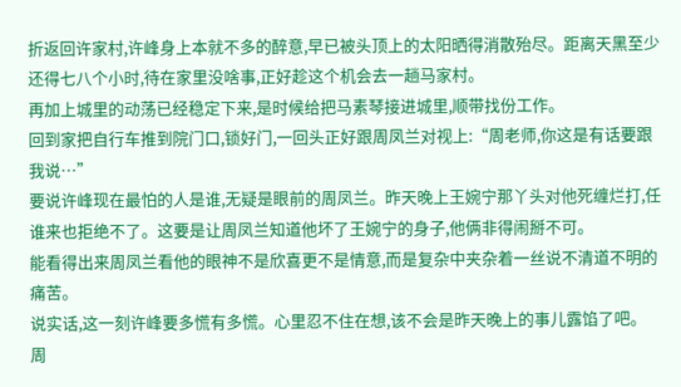折返回许家村,许峰身上本就不多的醉意,早已被头顶上的太阳晒得消散殆尽。距离天黑至少还得七八个小时,待在家里没啥事,正好趁这个机会去一趟马家村。
再加上城里的动荡已经稳定下来,是时候给把马素琴接进城里,顺带找份工作。
回到家把自行车推到院门口,锁好门,一回头正好跟周凤兰对视上:“周老师,你这是有话要跟我说…”
要说许峰现在最怕的人是谁,无疑是眼前的周凤兰。昨天晚上王婉宁那丫头对他死缠烂打,任谁来也拒绝不了。这要是让周凤兰知道他坏了王婉宁的身子,他俩非得闹掰不可。
能看得出来周凤兰看他的眼神不是欣喜更不是情意,而是复杂中夹杂着一丝说不清道不明的痛苦。
说实话,这一刻许峰要多慌有多慌。心里忍不住在想,该不会是昨天晚上的事儿露馅了吧。
周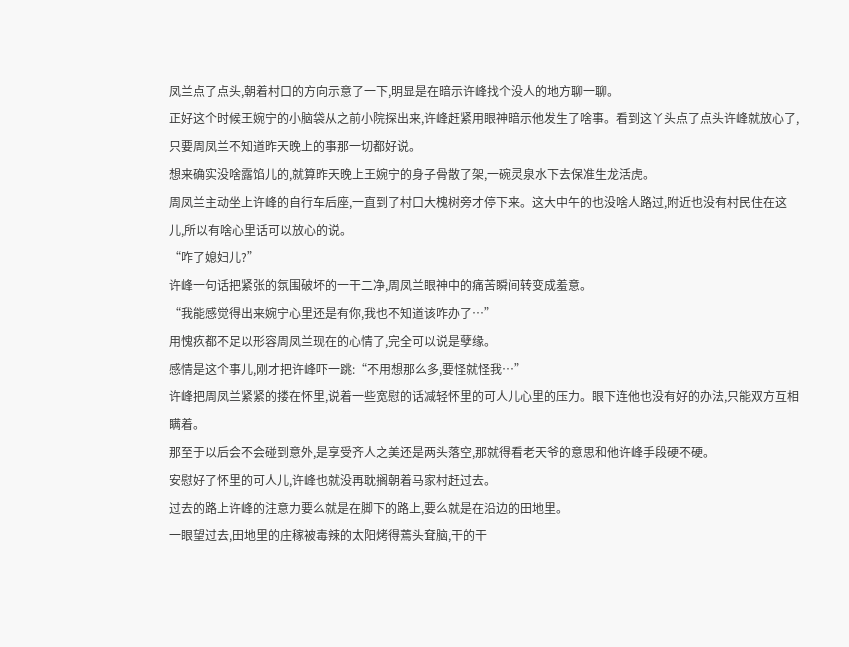凤兰点了点头,朝着村口的方向示意了一下,明显是在暗示许峰找个没人的地方聊一聊。
正好这个时候王婉宁的小脑袋从之前小院探出来,许峰赶紧用眼神暗示他发生了啥事。看到这丫头点了点头许峰就放心了,只要周凤兰不知道昨天晚上的事那一切都好说。
想来确实没啥露馅儿的,就算昨天晚上王婉宁的身子骨散了架,一碗灵泉水下去保准生龙活虎。
周凤兰主动坐上许峰的自行车后座,一直到了村口大槐树旁才停下来。这大中午的也没啥人路过,附近也没有村民住在这儿,所以有啥心里话可以放心的说。
“咋了媳妇儿?”
许峰一句话把紧张的氛围破坏的一干二净,周凤兰眼神中的痛苦瞬间转变成羞意。
“我能感觉得出来婉宁心里还是有你,我也不知道该咋办了…”
用愧疚都不足以形容周凤兰现在的心情了,完全可以说是孽缘。
感情是这个事儿,刚才把许峰吓一跳:“不用想那么多,要怪就怪我…”
许峰把周凤兰紧紧的搂在怀里,说着一些宽慰的话减轻怀里的可人儿心里的压力。眼下连他也没有好的办法,只能双方互相瞒着。
那至于以后会不会碰到意外,是享受齐人之美还是两头落空,那就得看老天爷的意思和他许峰手段硬不硬。
安慰好了怀里的可人儿,许峰也就没再耽搁朝着马家村赶过去。
过去的路上许峰的注意力要么就是在脚下的路上,要么就是在沿边的田地里。
一眼望过去,田地里的庄稼被毒辣的太阳烤得蔫头耷脑,干的干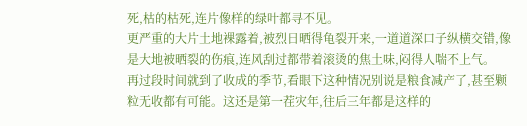死,枯的枯死,连片像样的绿叶都寻不见。
更严重的大片土地裸露着,被烈日晒得龟裂开来,一道道深口子纵横交错,像是大地被晒裂的伤痕,连风刮过都带着滚烫的焦土味,闷得人喘不上气。
再过段时间就到了收成的季节,看眼下这种情况别说是粮食减产了,甚至颗粒无收都有可能。这还是第一茬灾年,往后三年都是这样的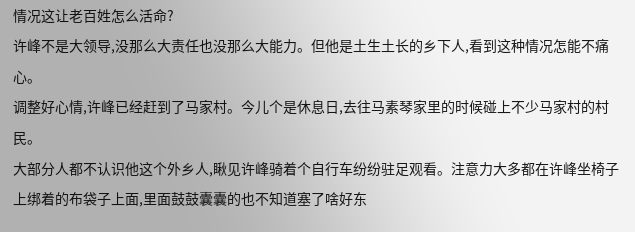情况这让老百姓怎么活命?
许峰不是大领导,没那么大责任也没那么大能力。但他是土生土长的乡下人,看到这种情况怎能不痛心。
调整好心情,许峰已经赶到了马家村。今儿个是休息日,去往马素琴家里的时候碰上不少马家村的村民。
大部分人都不认识他这个外乡人,瞅见许峰骑着个自行车纷纷驻足观看。注意力大多都在许峰坐椅子上绑着的布袋子上面,里面鼓鼓囊囊的也不知道塞了啥好东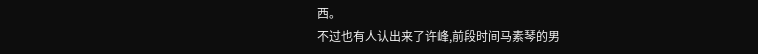西。
不过也有人认出来了许峰,前段时间马素琴的男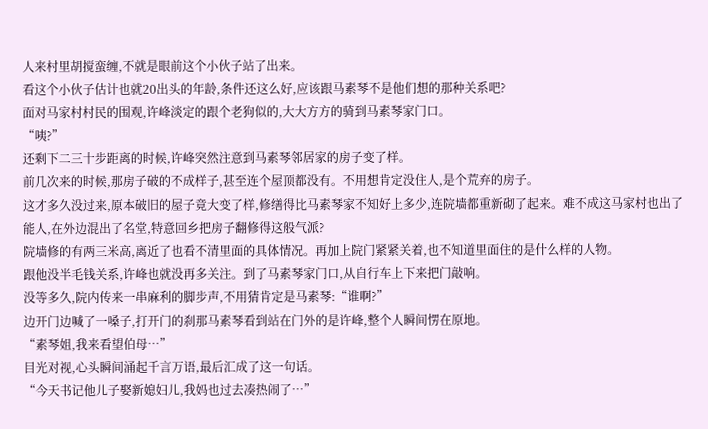人来村里胡搅蛮缠,不就是眼前这个小伙子站了出来。
看这个小伙子估计也就20出头的年龄,条件还这么好,应该跟马素琴不是他们想的那种关系吧?
面对马家村村民的围观,许峰淡定的跟个老狗似的,大大方方的骑到马素琴家门口。
“咦?”
还剩下二三十步距离的时候,许峰突然注意到马素琴邻居家的房子变了样。
前几次来的时候,那房子破的不成样子,甚至连个屋顶都没有。不用想肯定没住人,是个荒弃的房子。
这才多久没过来,原本破旧的屋子竟大变了样,修缮得比马素琴家不知好上多少,连院墙都重新砌了起来。难不成这马家村也出了能人,在外边混出了名堂,特意回乡把房子翻修得这般气派?
院墙修的有两三米高,离近了也看不清里面的具体情况。再加上院门紧紧关着,也不知道里面住的是什么样的人物。
跟他没半毛钱关系,许峰也就没再多关注。到了马素琴家门口,从自行车上下来把门敲响。
没等多久,院内传来一串麻利的脚步声,不用猜肯定是马素琴:“谁啊?”
边开门边喊了一嗓子,打开门的刹那马素琴看到站在门外的是许峰,整个人瞬间愣在原地。
“素琴姐,我来看望伯母…”
目光对视,心头瞬间涌起千言万语,最后汇成了这一句话。
“今天书记他儿子娶新媳妇儿,我妈也过去凑热闹了…”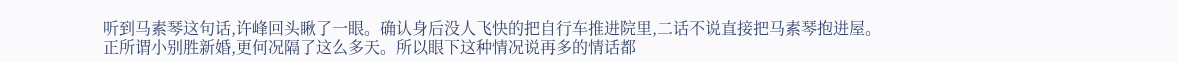听到马素琴这句话,许峰回头瞅了一眼。确认身后没人飞快的把自行车推进院里,二话不说直接把马素琴抱进屋。
正所谓小别胜新婚,更何况隔了这么多天。所以眼下这种情况说再多的情话都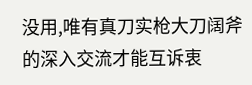没用,唯有真刀实枪大刀阔斧的深入交流才能互诉衷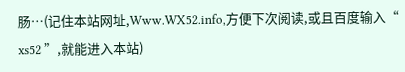肠…(记住本站网址,Www.WX52.info,方便下次阅读,或且百度输入“ xs52 ”,就能进入本站)